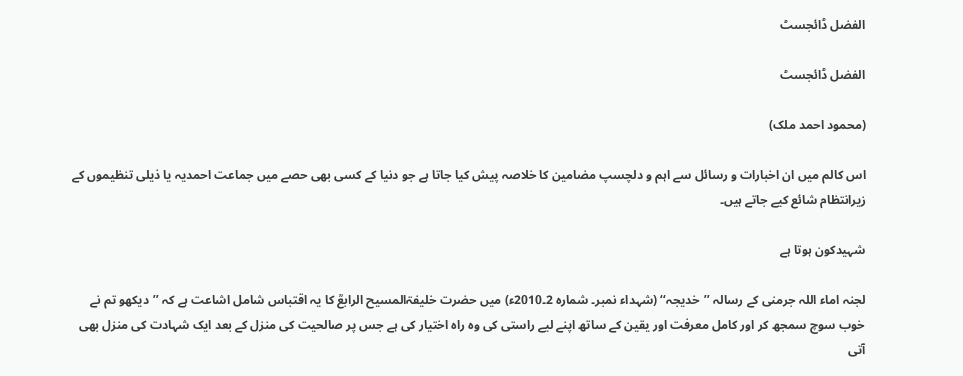الفضل ڈائجسٹ

الفضل ڈائجسٹ

(محمود احمد ملک)

اس کالم میں ان اخبارات و رسائل سے اہم و دلچسپ مضامین کا خلاصہ پیش کیا جاتا ہے جو دنیا کے کسی بھی حصے میں جماعت احمدیہ یا ذیلی تنظیموں کے زیرانتظام شائع کیے جاتے ہیں۔

شہیدکون ہوتا ہے

لجنہ اماء اللہ جرمنی کے رسالہ ’’خدیجہ‘‘ (شہداء نمبر۔ شمارہ 2۔2010ء) میں حضرت خلیفۃالمسیح الرابعؒ کا یہ اقتباس شامل اشاعت ہے کہ ’’دیکھو تم نے خوب سوچ سمجھ کر اور کامل معرفت اور یقین کے ساتھ اپنے لیے راستی کی وہ راہ اختیار کی ہے جس پر صالحیت کی منزل کے بعد ایک شہادت کی منزل بھی آتی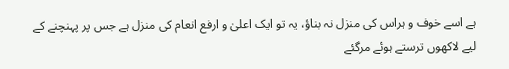ہے اسے خوف و ہراس کی منزل نہ بناؤ، یہ تو ایک اعلیٰ و ارفع انعام کی منزل ہے جس پر پہنچنے کے لیے لاکھوں ترستے ہوئے مرگئے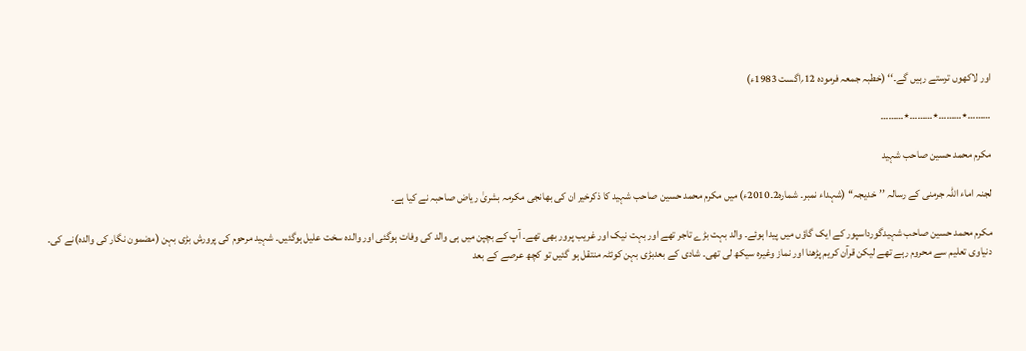اور لاکھوں ترستے رہیں گے۔‘‘ (خطبہ جمعہ فرمودہ 12؍اگست 1983ء)

………٭………٭………٭………

مکرم محمد حسین صاحب شہید

لجنہ اماء اللہ جرمنی کے رسالہ ’’خدیجہ‘‘ (شہداء نمبر۔ شمارہ2۔2010ء) میں مکرم محمد حسین صاحب شہید کا ذکرخیر ان کی بھانجی مکرمہ بشریٰ ریاض صاحبہ نے کیا ہے۔

مکرم محمد حسین صاحب شہیدگورداسپور کے ایک گاؤں میں پیدا ہوئے۔ والد بہت بڑے تاجر تھے اور بہت نیک اور غریب پرور بھی تھے۔ آپ کے بچپن میں ہی والد کی وفات ہوگئی اور والدہ سخت علیل ہوگئیں۔ شہید مرحوم کی پرورش بڑی بہن (مضمون نگار کی والدہ)نے کی۔ دنیاوی تعلیم سے محروم رہے تھے لیکن قرآن کریم پڑھنا اور نماز وغیرہ سیکھ لی تھی۔ شادی کے بعدبڑی بہن کوئٹہ منتقل ہو گئیں تو کچھ عرصے کے بعد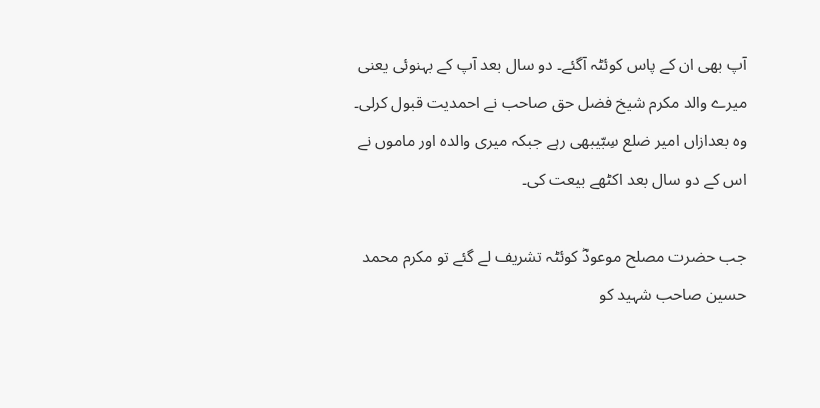آپ بھی ان کے پاس کوئٹہ آگئے۔ دو سال بعد آپ کے بہنوئی یعنی میرے والد مکرم شیخ فضل حق صاحب نے احمدیت قبول کرلی۔ وہ بعدازاں امیر ضلع سِبّیبھی رہے جبکہ میری والدہ اور ماموں نے اس کے دو سال بعد اکٹھے بیعت کی۔

جب حضرت مصلح موعودؓ کوئٹہ تشریف لے گئے تو مکرم محمد حسین صاحب شہید کو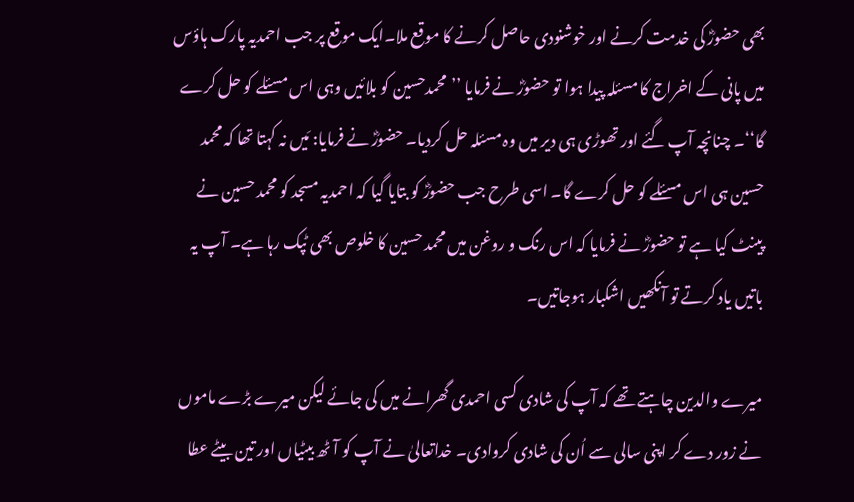بھی حضورؓ کی خدمت کرنے اور خوشنودی حاصل کرنے کا موقع ملا۔ایک موقع پر جب احمدیہ پارک ہاؤس میں پانی کے اخراج کا مسئلہ پیدا ہوا تو حضورؓ نے فرمایا ’’محمدحسین کو بلائیں وہی اس مسئلے کو حل کرے گا‘‘۔ چنانچہ آپ گئے اور تھوڑی ہی دیر میں وہ مسئلہ حل کردیا۔ حضورؓ نے فرمایا: مَیں نہ کہتا تھا کہ محمد حسین ہی اس مسئلے کو حل کرے گا۔ اسی طرح جب حضورؓ کو بتایا گیا کہ احمدیہ مسجد کو محمد حسین نے پینٹ کیا ہے تو حضورؓ نے فرمایا کہ اس رنگ و روغن میں محمد حسین کا خلوص بھی ٹپک رہا ہے۔ آپ یہ باتیں یاد کرتے تو آنکھیں اشکبار ہوجاتیں۔

میرے والدین چاہتے تھے کہ آپ کی شادی کسی احمدی گھرانے میں کی جائے لیکن میرے بڑے ماموں نے زور دے کر اپنی سالی سے اُن کی شادی کروادی۔ خداتعالیٰ نے آپ کو آٹھ بیٹیاں اور تین بیٹے عطا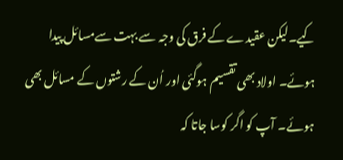کیے۔لیکن عقیدے کے فرق کی وجہ سے بہت سےمسائل پیدا ہوئے۔ اولاد بھی تقسیم ہوگئی اور اُن کے رشتوں کے مسائل بھی ہوئے۔ آپ کو اگر کوسا جاتا کہ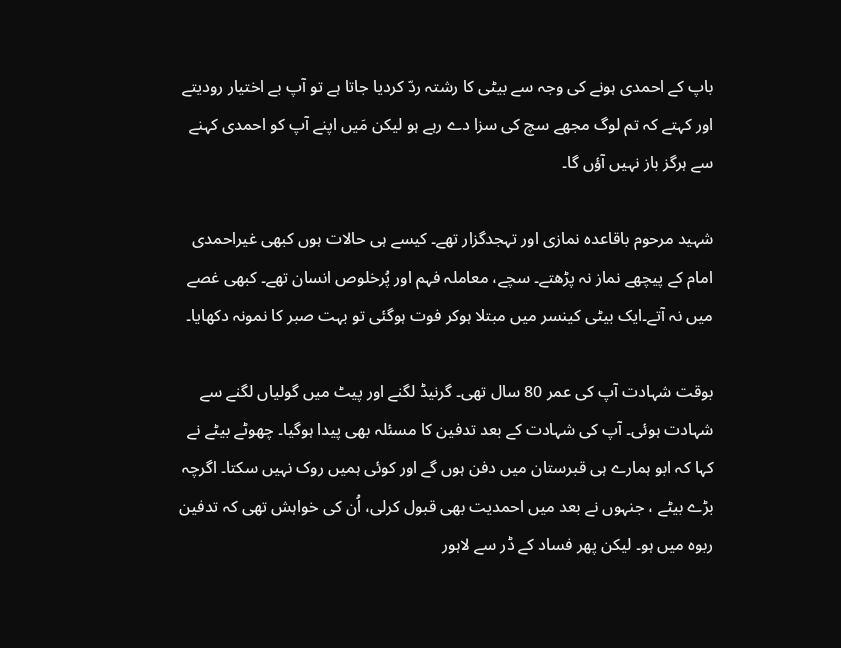باپ کے احمدی ہونے کی وجہ سے بیٹی کا رشتہ ردّ کردیا جاتا ہے تو آپ بے اختیار رودیتے اور کہتے کہ تم لوگ مجھے سچ کی سزا دے رہے ہو لیکن مَیں اپنے آپ کو احمدی کہنے سے ہرگز باز نہیں آؤں گا۔

شہید مرحوم باقاعدہ نمازی اور تہجدگزار تھے۔ کیسے ہی حالات ہوں کبھی غیراحمدی امام کے پیچھے نماز نہ پڑھتے۔ سچے، معاملہ فہم اور پُرخلوص انسان تھے۔ کبھی غصے میں نہ آتے۔ایک بیٹی کینسر میں مبتلا ہوکر فوت ہوگئی تو بہت صبر کا نمونہ دکھایا۔

بوقت شہادت آپ کی عمر 80 سال تھی۔ گرنیڈ لگنے اور پیٹ میں گولیاں لگنے سے شہادت ہوئی۔ آپ کی شہادت کے بعد تدفین کا مسئلہ بھی پیدا ہوگیا۔ چھوٹے بیٹے نے کہا کہ ابو ہمارے ہی قبرستان میں دفن ہوں گے اور کوئی ہمیں روک نہیں سکتا۔ اگرچہ بڑے بیٹے ، جنہوں نے بعد میں احمدیت بھی قبول کرلی، اُن کی خواہش تھی کہ تدفین ربوہ میں ہو۔ لیکن پھر فساد کے ڈر سے لاہور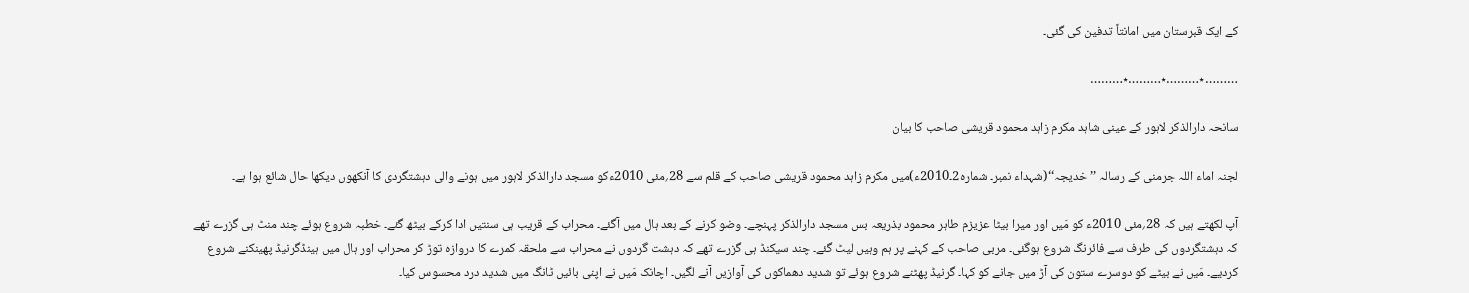کے ایک قبرستان میں امانتاً تدفین کی گئی۔

………٭………٭………٭………

سانحہ دارالذکر لاہور کے عینی شاہد مکرم زاہد محمود قریشی صاحب کا بیان

لجنہ اماء اللہ جرمنی کے رسالہ ’’خدیجہ‘‘(شہداء نمبر۔ شمارہ2۔2010ء)میں مکرم زاہد محمود قریشی صاحب کے قلم سے 28؍مئی 2010ءکو مسجد دارالذکر لاہور میں ہونے والی دہشتگردی کا آنکھوں دیکھا حال شائع ہوا ہے۔

آپ لکھتے ہیں کہ 28؍مئی 2010ء کو مَیں اور میرا بیٹا عزیزم طاہر محمود بذریعہ بس مسجد دارالذکر پہنچے۔ وضو کرنے کے بعد ہال میں آگئے۔ محراب کے قریب ہی سنتیں ادا کرکے بیٹھ گئے۔ خطبہ شروع ہوئے چند منٹ ہی گزرے تھے کہ دہشتگردوں کی طرف سے فائرنگ شروع ہوگئی۔ مربی صاحب کے کہنے پر ہم وہیں لیٹ گئے۔ چند سیکنڈ ہی گزرے تھے کہ دہشت گردوں نے محراب سے ملحقہ کمرے کا دروازہ توڑ کر محراب اور ہال میں ہینڈگرنیڈ پھینکنے شروع کردیے۔ مَیں نے بیٹے کو دوسرے ستون کی آڑ میں جانے کو کہا۔ گرنیڈ پھٹنے شروع ہوئے تو شدید دھماکوں کی آوازیں آنے لگیں۔ اچانک مَیں نے اپنی بائیں ٹانگ میں شدید درد محسوس کیا۔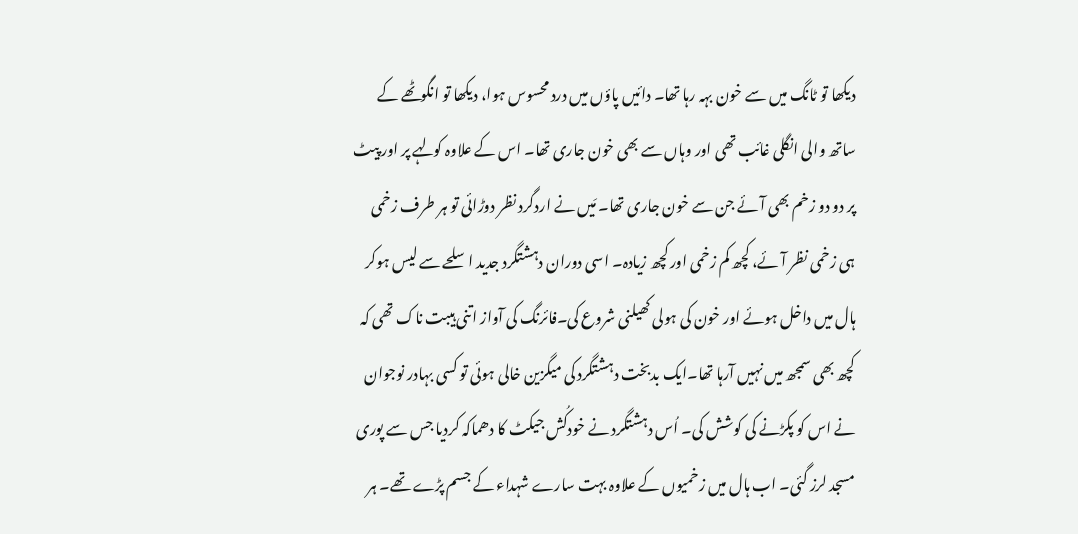دیکھا تو ٹانگ میں سے خون بہہ رہا تھا۔ دائیں پاؤں میں درد محسوس ہوا، دیکھا تو انگوٹھے کے ساتھ والی انگلی غائب تھی اور وہاں سے بھی خون جاری تھا۔ اس کے علاوہ کولہے پر اور پیٹ پر دو دو زخم بھی آئے جن سے خون جاری تھا۔ مَیں نے اردگرد نظر دوڑائی تو ہر طرف زخمی ہی زخمی نظر آئے، کچھ کم زخمی اور کچھ زیادہ۔ اسی دوران دہشتگرد جدید اسلحے سے لیس ہوکر ہال میں داخل ہوئے اور خون کی ہولی کھیلنی شروع کی۔فائرنگ کی آواز اتنی ہیبت ناک تھی کہ کچھ بھی سمجھ میں نہیں آرہا تھا۔ایک بدبخت دہشتگرد کی میگزین خالی ہوئی تو کسی بہادر نوجوان نے اس کو پکڑنے کی کوشش کی۔ اُس دہشتگرد نے خودکُش جیکٹ کا دھماکہ کردیا جس سے پوری مسجد لرز گئی۔ اب ہال میں زخمیوں کے علاوہ بہت سارے شہداء کے جسم پڑے تھے۔ ہر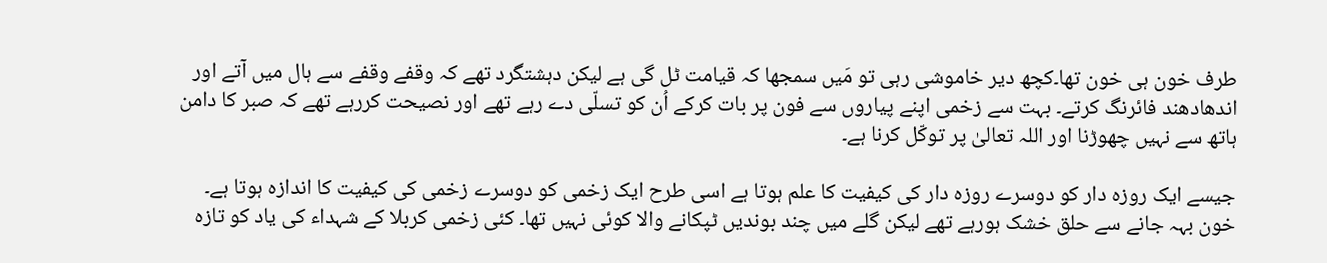طرف خون ہی خون تھا۔کچھ دیر خاموشی رہی تو مَیں سمجھا کہ قیامت ٹل گی ہے لیکن دہشتگرد تھے کہ وقفے وقفے سے ہال میں آتے اور اندھادھند فائرنگ کرتے۔ بہت سے زخمی اپنے پیاروں سے فون پر بات کرکے اُن کو تسلّی دے رہے تھے اور نصیحت کررہے تھے کہ صبر کا دامن ہاتھ سے نہیں چھوڑنا اور اللہ تعالیٰ پر توکّل کرنا ہے۔

جیسے ایک روزہ دار کو دوسرے روزہ دار کی کیفیت کا علم ہوتا ہے اسی طرح ایک زخمی کو دوسرے زخمی کی کیفیت کا اندازہ ہوتا ہے۔ خون بہہ جانے سے حلق خشک ہورہے تھے لیکن گلے میں چند بوندیں ٹپکانے والا کوئی نہیں تھا۔ کئی زخمی کربلا کے شہداء کی یاد کو تازہ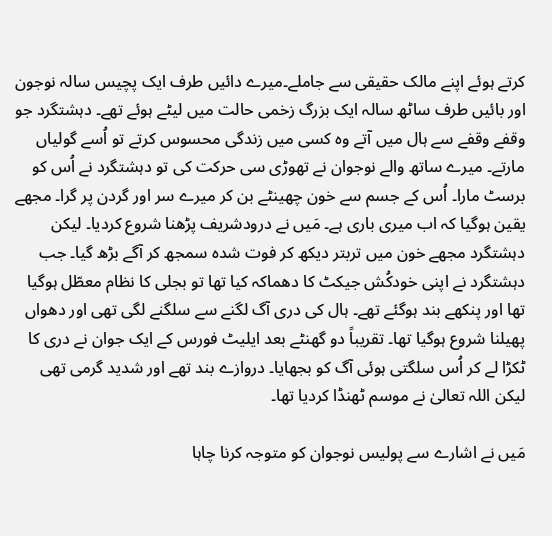کرتے ہوئے اپنے مالک حقیقی سے جاملے۔میرے دائیں طرف ایک پچیس سالہ نوجون اور بائیں طرف ساٹھ سالہ ایک بزرگ زخمی حالت میں لیٹے ہوئے تھے۔ دہشتگرد جو وقفے وقفے سے ہال میں آتے وہ کسی میں زندگی محسوس کرتے تو اُسے گولیاں مارتے۔ میرے ساتھ والے نوجوان نے تھوڑی سی حرکت کی تو دہشتگرد نے اُس کو برسٹ مارا۔ اُس کے جسم سے خون چھینٹے بن کر میرے سر اور گردن پر گرا۔ مجھے یقین ہوگیا کہ اب میری باری ہے۔ مَیں نے درودشریف پڑھنا شروع کردیا۔ لیکن دہشتگرد مجھے خون میں تربتر دیکھ کر فوت شدہ سمجھ کر آگے بڑھ گیا۔ جب دہشتگرد نے اپنی خودکُش جیکٹ کا دھماکہ کیا تھا تو بجلی کا نظام معطّل ہوگیا تھا اور پنکھے بند ہوگئے تھے۔ ہال کی دری آگ لگنے سے سلگنے لگی تھی اور دھواں پھیلنا شروع ہوگیا تھا۔ تقریباً دو گھنٹے بعد ایلیٹ فورس کے ایک جوان نے دری کا ٹکڑا لے کر اُس سلگتی ہوئی آگ کو بجھایا۔ دروازے بند تھے اور شدید گرمی تھی لیکن اللہ تعالیٰ نے موسم ٹھنڈا کردیا تھا۔

مَیں نے اشارے سے پولیس نوجوان کو متوجہ کرنا چاہا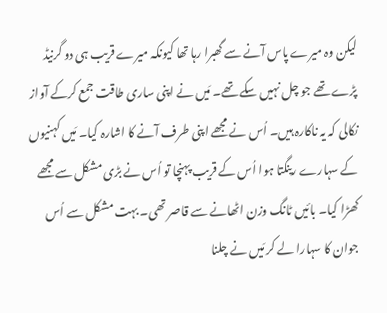لیکن وہ میرے پاس آنے سے گھبرا رہا تھا کیونکہ میرے قریب ہی دو گرنیڈ پڑے تھے جو چل نہیں سکے تھے۔ مَیں نے اپنی ساری طاقت جمع کرکے آواز نکالی کہ یہ ناکارہ ہیں۔ اُس نے مجھے اپنی طرف آنے کا اشارہ کیا۔ مَیں کہنیوں کے سہارے رینگتا ہوا اُس کے قریب پہنچا تو اُس نے بڑی مشکل سے مجھے کھڑا کیا۔ بائیں ٹانگ وزن اٹھانے سے قاصر تھی۔ بہت مشکل سے اُس جوان کا سہارا لے کر مَیں نے چلنا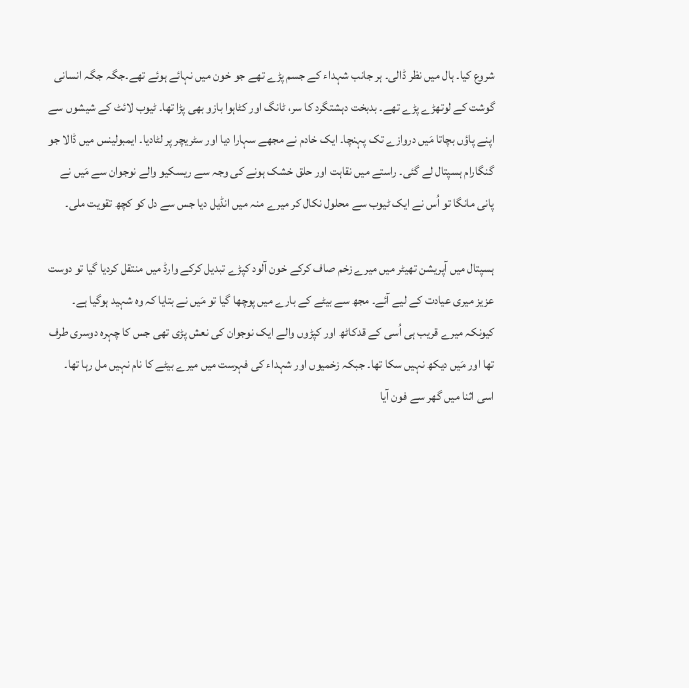شروع کیا۔ ہال میں نظر ڈالی۔ ہر جانب شہداء کے جسم پڑے تھے جو خون میں نہائے ہوئے تھے۔جگہ جگہ انسانی گوشت کے لوتھڑے پڑے تھے۔ بدبخت دہشتگرد کا سر، ٹانگ اور کٹاہوا بازو بھی پڑا تھا۔ ٹیوب لائٹ کے شیشوں سے اپنے پاؤں بچاتا مَیں دروازے تک پہنچا۔ ایک خادم نے مجھے سہارا دیا اور سٹریچر پر لٹادیا۔ ایمبولینس میں ڈالا جو گنگارام ہسپتال لے گئی۔ راستے میں نقاہت اور حلق خشک ہونے کی وجہ سے ریسکیو والے نوجوان سے مَیں نے پانی مانگا تو اُس نے ایک ٹیوب سے محلول نکال کر میرے منہ میں انڈیل دیا جس سے دل کو کچھ تقویت ملی۔

ہسپتال میں آپریشن تھیٹر میں میرے زخم صاف کرکے خون آلود کپڑے تبدیل کرکے وارڈ میں منتقل کردیا گیا تو دوست عزیز میری عیادت کے لیے آئے۔ مجھ سے بیٹے کے بارے میں پوچھا گیا تو مَیں نے بتایا کہ وہ شہید ہوگیا ہے۔ کیونکہ میرے قریب ہی اُسی کے قدکاٹھ اور کپڑوں والے ایک نوجوان کی نعش پڑی تھی جس کا چہرہ دوسری طرف تھا اور مَیں دیکھ نہیں سکا تھا۔ جبکہ زخمیوں اور شہداء کی فہرست میں میرے بیٹے کا نام نہیں مل رہا تھا۔ اسی اثنا میں گھر سے فون آیا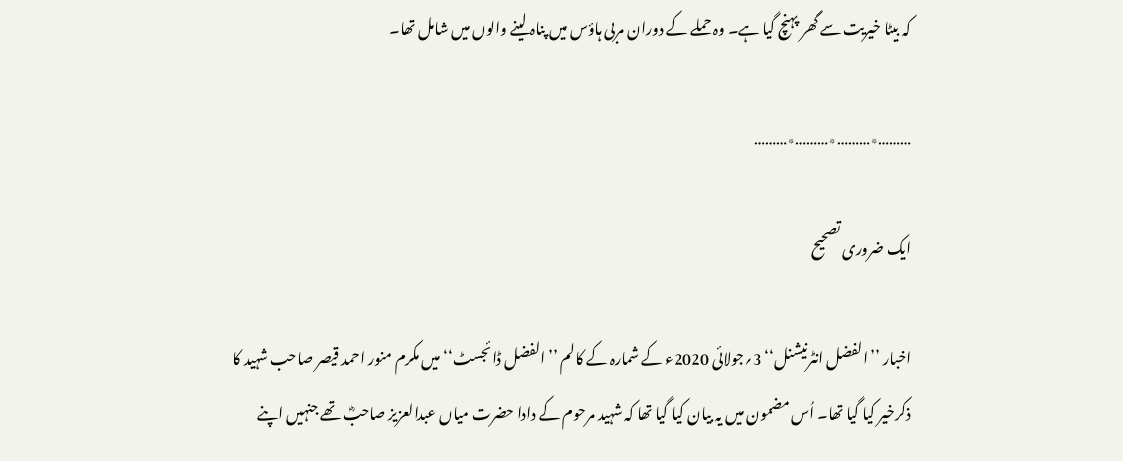کہ بیٹا خیریت سے گھر پہنچ گیا ہے۔ وہ حملے کے دوران مربی ہاؤس میں پناہ لینے والوں میں شامل تھا۔

………٭………٭………٭………

ایک ضروری تصحیح

اخبار ’’الفضل انٹرنیشنل‘‘ 3؍جولائی 2020ء کے شمارہ کے کالم ’’الفضل ڈائجسٹ‘‘ میں مکرم منور احمد قیصر صاحب شہید کا ذکرخیر کیا گیا تھا۔ اُس مضمون میں یہ بیان کیا گیا تھا کہ شہید مرحوم کے دادا حضرت میاں عبدالعزیز صاحبؓ تھے جنہیں اپنے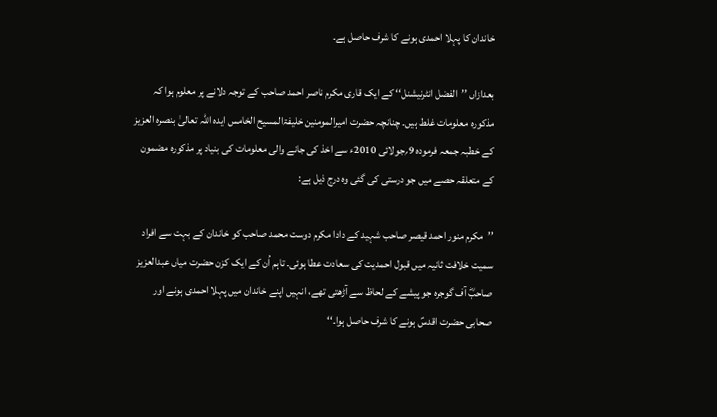خاندان کا پہلا احمدی ہونے کا شرف حاصل ہے۔

بعدازاں ’’الفضل انٹرنیشنل‘‘ کے ایک قاری مکرم ناصر احمد صاحب کے توجہ دلانے پر معلوم ہوا کہ مذکورہ معلومات غلط ہیں۔ چنانچہ حضرت امیرالمومنین خلیفۃالمسیح الخامس ایدہ اللہ تعالیٰ بنصرہ العزیز کے خطبہ جمعہ فرمودہ 9؍جولائی 2010ء سے اخذ کی جانے والی معلومات کی بنیاد پر مذکورہ مضمون کے متعلقہ حصے میں جو درستی کی گئی وہ درج ذیل ہے:

’’مکرم منور احمد قیصر صاحب شہید کے دادا مکرم دوست محمد صاحب کو خاندان کے بہت سے افراد سمیت خلافت ثانیہ میں قبول احمدیت کی سعادت عطا ہوئی۔ تاہم اُن کے ایک کزن حضرت میاں عبدالعزیز صاحبؓ آف گوجرہ جو پیشے کے لحاظ سے آڑھتی تھے، انہیں اپنے خاندان میں پہلا احمدی ہونے اور صحابی حضرت اقدسؑ ہونے کا شرف حاصل ہوا۔‘‘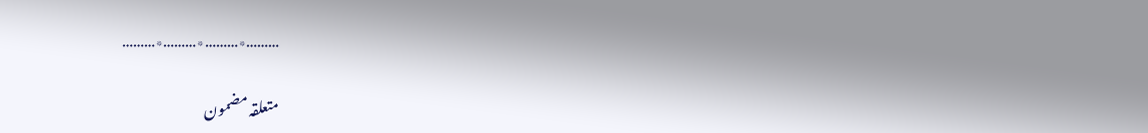………٭………٭………٭………

متعلقہ مضمون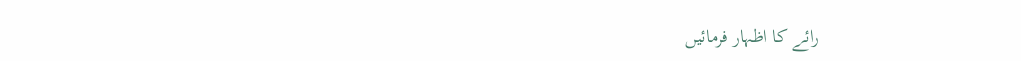رائے کا اظہار فرمائیں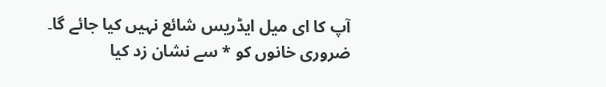آپ کا ای میل ایڈریس شائع نہیں کیا جائے گا۔ ضروری خانوں کو * سے نشان زد کیا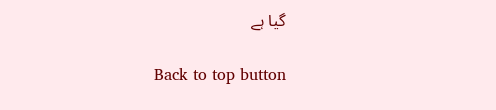گیا ہے

Back to top button